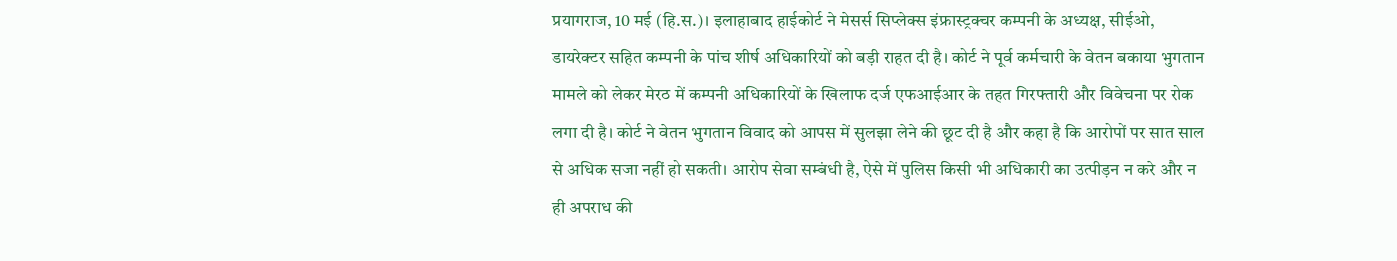प्रयागराज, 10 मई (हि.स.)। इलाहाबाद हाईकोर्ट ने मेसर्स सिप्लेक्स इंफ्रास्ट्रक्चर कम्पनी के अध्यक्ष, सीईओ, डायरेक्टर सहित कम्पनी के पांच शीर्ष अधिकारियों को बड़ी राहत दी है। कोर्ट ने पूर्व कर्मचारी के वेतन बकाया भुगतान मामले को लेकर मेरठ में कम्पनी अधिकारियों के खिलाफ दर्ज एफआईआर के तहत गिरफ्तारी और विवेचना पर रोक लगा दी है। कोर्ट ने वेतन भुगतान विवाद को आपस में सुलझा लेने की छूट दी है और कहा है कि आरोपों पर सात साल से अधिक सजा नहीं हो सकती। आरोप सेवा सम्बंधी है, ऐसे में पुलिस किसी भी अधिकारी का उत्पीड़न न करे और न ही अपराध की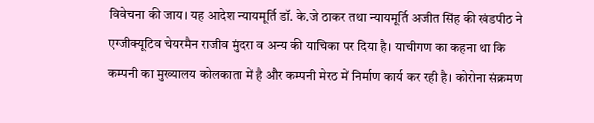विवेचना की जाय। यह आदेश न्यायमूर्ति डॉ. के.जे ठाकर तथा न्यायमूर्ति अजीत सिंह की खंडपीठ ने एग्जीक्यूटिव चेयरमैन राजीव मुंदरा व अन्य की याचिका पर दिया है। याचीगण का कहना था कि कम्पनी का मुख्यालय कोलकाता में है और कम्पनी मेरठ में निर्माण कार्य कर रही है। कोरोना संक्रमण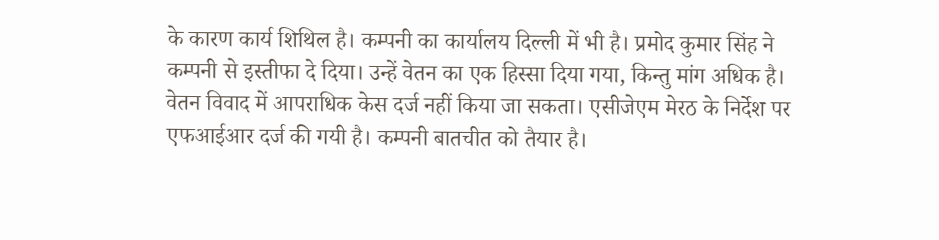के कारण कार्य शिथिल है। कम्पनी का कार्यालय दिल्ली में भी है। प्रमोद कुमार सिंह ने कम्पनी से इस्तीफा दे दिया। उन्हें वेतन का एक हिस्सा दिया गया, किन्तु मांग अधिक है। वेतन विवाद में आपराधिक केस दर्ज नहीं किया जा सकता। एसीजेएम मेरठ के निर्देश पर एफआईआर दर्ज की गयी है। कम्पनी बातचीत को तैयार है।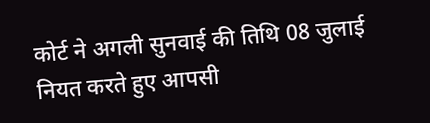कोर्ट ने अगली सुनवाई की तिथि 08 जुलाई नियत करते हुए आपसी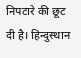निपटारे की छूट दी है। हिन्दुस्थान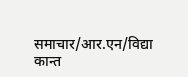समाचार/आर.एन/विद्या कान्त